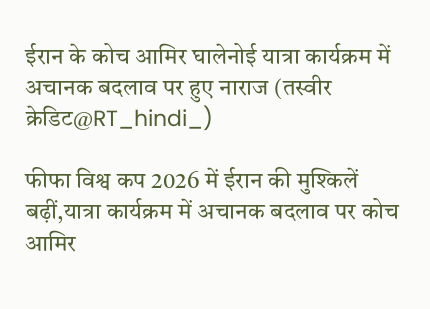ईरान के कोच आमिर घालेनोई यात्रा कार्यक्रम में अचानक बदलाव पर हुए नाराज (तस्वीर क्रेडिट@RT_hindi_)

फीफा विश्व कप 2026 में ईरान की मुश्किलें बढ़ीं,यात्रा कार्यक्रम में अचानक बदलाव पर कोच आमिर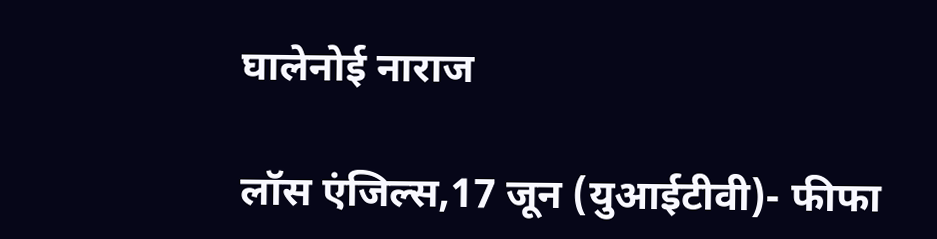घालेनोई नाराज

लॉस एंजिल्स,17 जून (युआईटीवी)- फीफा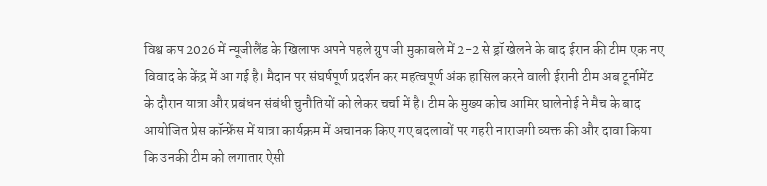विश्व कप 2026 में न्यूजीलैंड के खिलाफ अपने पहले ग्रुप जी मुकाबले में 2-2 से ड्रॉ खेलने के बाद ईरान की टीम एक नए विवाद के केंद्र में आ गई है। मैदान पर संघर्षपूर्ण प्रदर्शन कर महत्वपूर्ण अंक हासिल करने वाली ईरानी टीम अब टूर्नामेंट के दौरान यात्रा और प्रबंधन संबंधी चुनौतियों को लेकर चर्चा में है। टीम के मुख्य कोच आमिर घालेनोई ने मैच के बाद आयोजित प्रेस कॉन्फ्रेंस में यात्रा कार्यक्रम में अचानक किए गए बदलावों पर गहरी नाराजगी व्यक्त की और दावा किया कि उनकी टीम को लगातार ऐसी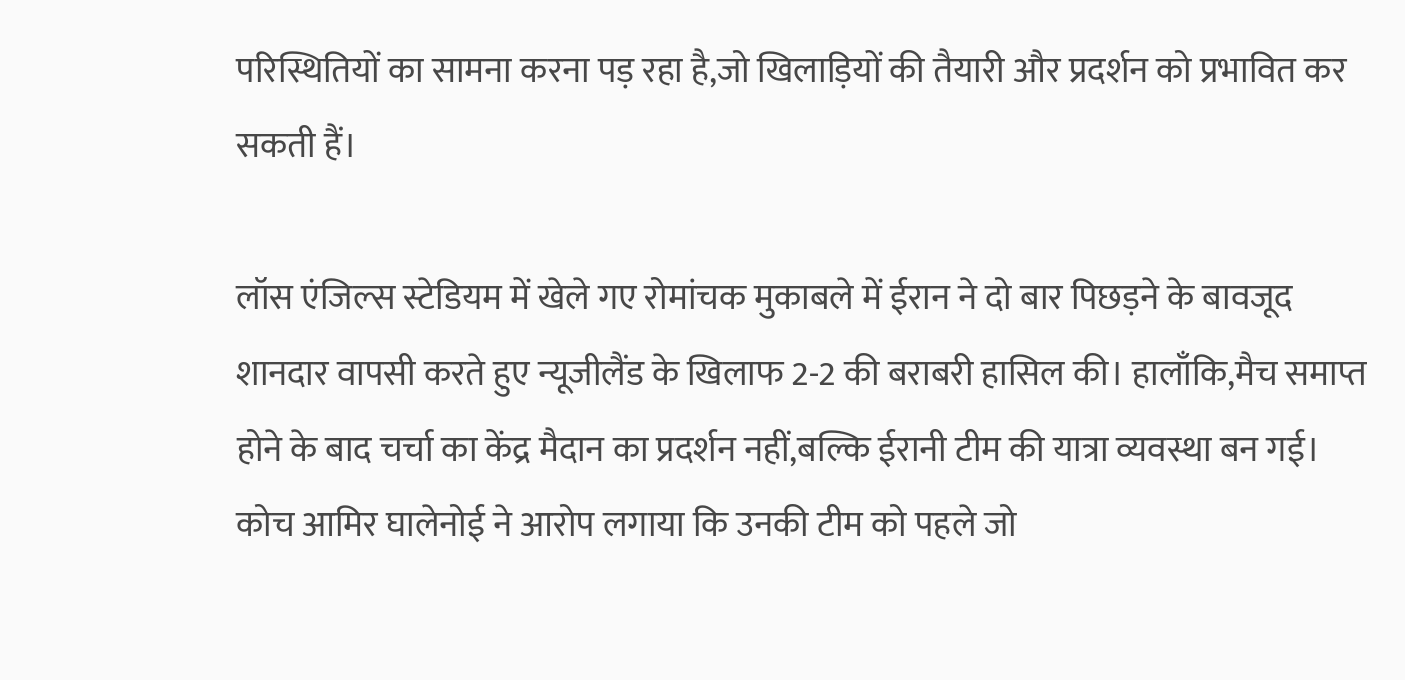परिस्थितियों का सामना करना पड़ रहा है,जो खिलाड़ियों की तैयारी और प्रदर्शन को प्रभावित कर सकती हैं।

लॉस एंजिल्स स्टेडियम में खेले गए रोमांचक मुकाबले में ईरान ने दो बार पिछड़ने के बावजूद शानदार वापसी करते हुए न्यूजीलैंड के खिलाफ 2-2 की बराबरी हासिल की। हालाँकि,मैच समाप्त होने के बाद चर्चा का केंद्र मैदान का प्रदर्शन नहीं,बल्कि ईरानी टीम की यात्रा व्यवस्था बन गई। कोच आमिर घालेनोई ने आरोप लगाया कि उनकी टीम को पहले जो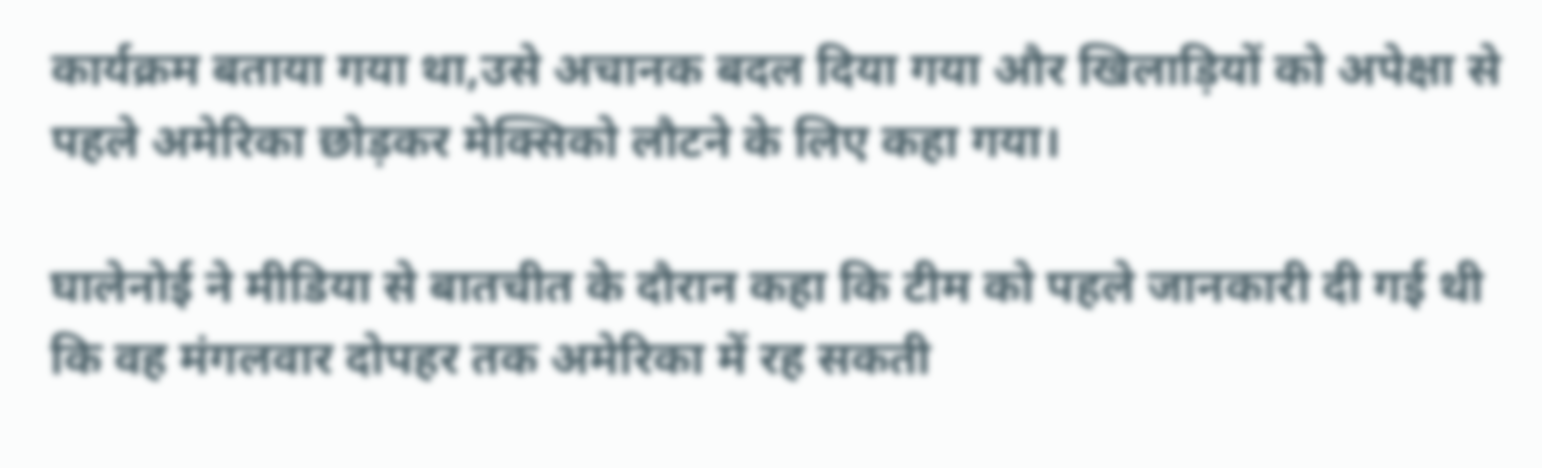कार्यक्रम बताया गया था,उसे अचानक बदल दिया गया और खिलाड़ियों को अपेक्षा से पहले अमेरिका छोड़कर मेक्सिको लौटने के लिए कहा गया।

घालेनोई ने मीडिया से बातचीत के दौरान कहा कि टीम को पहले जानकारी दी गई थी कि वह मंगलवार दोपहर तक अमेरिका में रह सकती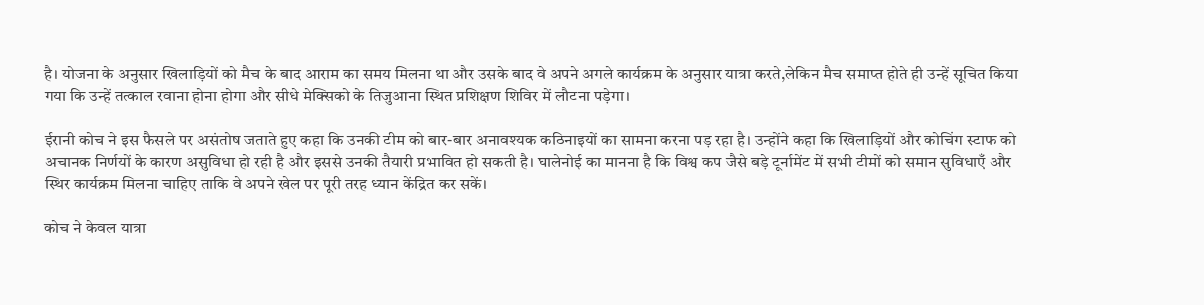है। योजना के अनुसार खिलाड़ियों को मैच के बाद आराम का समय मिलना था और उसके बाद वे अपने अगले कार्यक्रम के अनुसार यात्रा करते,लेकिन मैच समाप्त होते ही उन्हें सूचित किया गया कि उन्हें तत्काल रवाना होना होगा और सीधे मेक्सिको के तिजुआना स्थित प्रशिक्षण शिविर में लौटना पड़ेगा।

ईरानी कोच ने इस फैसले पर असंतोष जताते हुए कहा कि उनकी टीम को बार-बार अनावश्यक कठिनाइयों का सामना करना पड़ रहा है। उन्होंने कहा कि खिलाड़ियों और कोचिंग स्टाफ को अचानक निर्णयों के कारण असुविधा हो रही है और इससे उनकी तैयारी प्रभावित हो सकती है। घालेनोई का मानना है कि विश्व कप जैसे बड़े टूर्नामेंट में सभी टीमों को समान सुविधाएँ और स्थिर कार्यक्रम मिलना चाहिए ताकि वे अपने खेल पर पूरी तरह ध्यान केंद्रित कर सकें।

कोच ने केवल यात्रा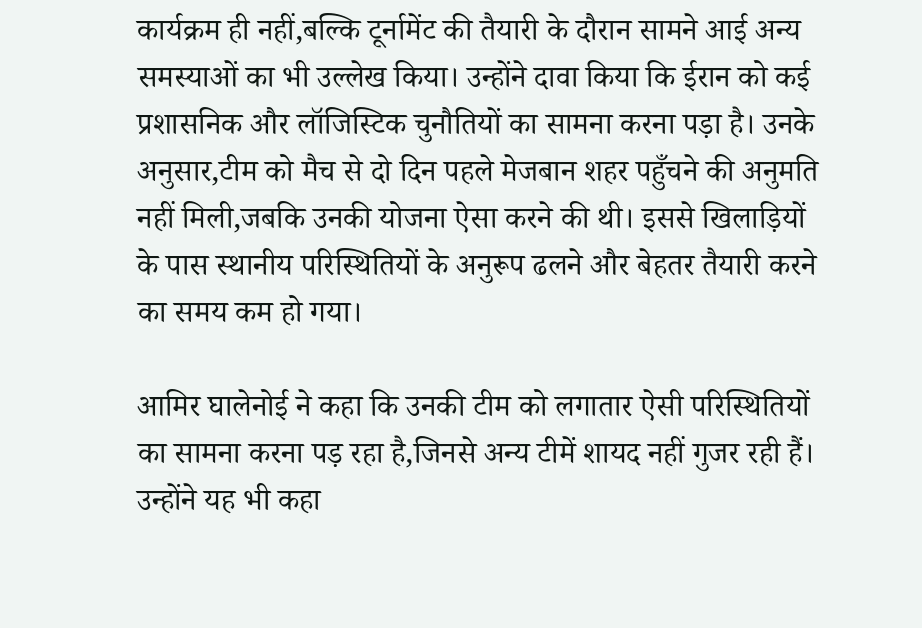कार्यक्रम ही नहीं,बल्कि टूर्नामेंट की तैयारी के दौरान सामने आई अन्य समस्याओं का भी उल्लेख किया। उन्होंने दावा किया कि ईरान को कई प्रशासनिक और लॉजिस्टिक चुनौतियों का सामना करना पड़ा है। उनके अनुसार,टीम को मैच से दो दिन पहले मेजबान शहर पहुँचने की अनुमति नहीं मिली,जबकि उनकी योजना ऐसा करने की थी। इससे खिलाड़ियों के पास स्थानीय परिस्थितियों के अनुरूप ढलने और बेहतर तैयारी करने का समय कम हो गया।

आमिर घालेनोई ने कहा कि उनकी टीम को लगातार ऐसी परिस्थितियों का सामना करना पड़ रहा है,जिनसे अन्य टीमें शायद नहीं गुजर रही हैं। उन्होंने यह भी कहा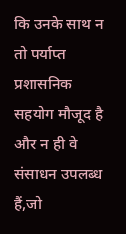कि उनके साथ न तो पर्याप्त प्रशासनिक सहयोग मौजूद है और न ही वे संसाधन उपलब्ध हैं,जो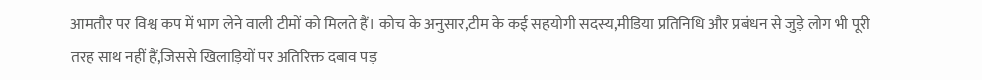आमतौर पर विश्व कप में भाग लेने वाली टीमों को मिलते हैं। कोच के अनुसार,टीम के कई सहयोगी सदस्य,मीडिया प्रतिनिधि और प्रबंधन से जुड़े लोग भी पूरी तरह साथ नहीं हैं,जिससे खिलाड़ियों पर अतिरिक्त दबाव पड़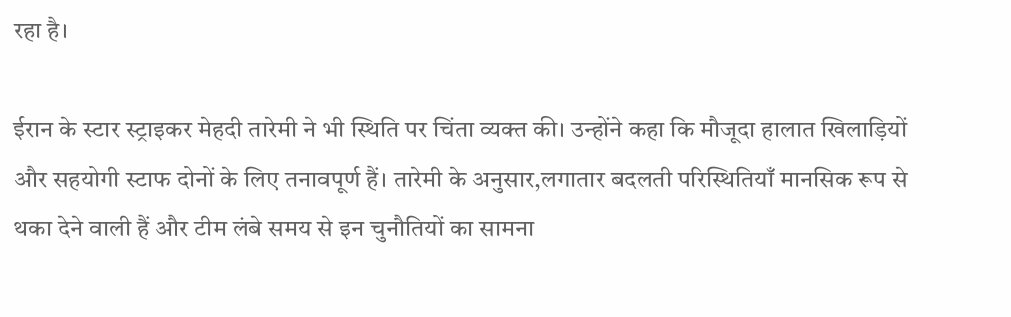रहा है।

ईरान के स्टार स्ट्राइकर मेहदी तारेमी ने भी स्थिति पर चिंता व्यक्त की। उन्होंने कहा कि मौजूदा हालात खिलाड़ियों और सहयोगी स्टाफ दोनों के लिए तनावपूर्ण हैं। तारेमी के अनुसार,लगातार बदलती परिस्थितियाँ मानसिक रूप से थका देने वाली हैं और टीम लंबे समय से इन चुनौतियों का सामना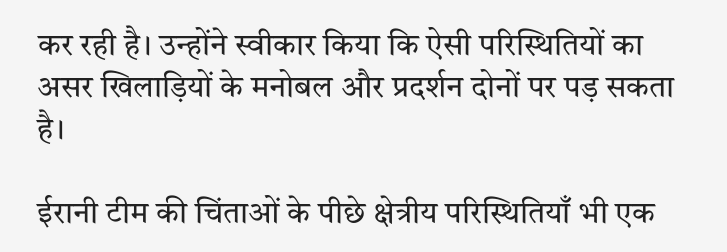कर रही है। उन्होंने स्वीकार किया कि ऐसी परिस्थितियों का असर खिलाड़ियों के मनोबल और प्रदर्शन दोनों पर पड़ सकता है।

ईरानी टीम की चिंताओं के पीछे क्षेत्रीय परिस्थितियाँ भी एक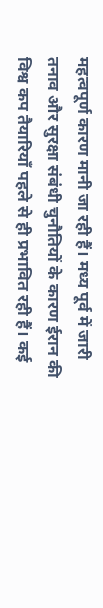महत्वपूर्ण कारण मानी जा रही हैं। मध्य पूर्व में जारी तनाव और सुरक्षा संबंधी चुनौतियों के कारण ईरान की विश्व कप तैयारियाँ पहले से ही प्रभावित रही हैं। कई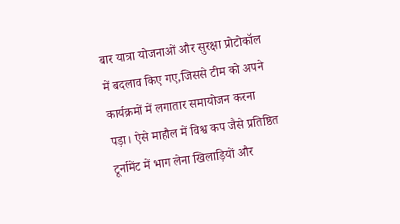बार यात्रा योजनाओं और सुरक्षा प्रोटोकॉल में बदलाव किए गए,जिससे टीम को अपने कार्यक्रमों में लगातार समायोजन करना पड़ा। ऐसे माहौल में विश्व कप जैसे प्रतिष्ठित टूर्नामेंट में भाग लेना खिलाड़ियों और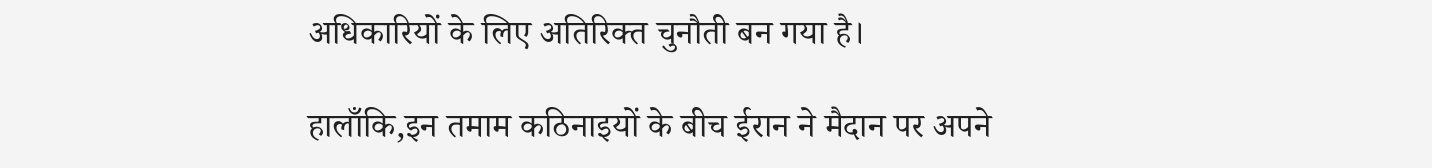अधिकारियों के लिए अतिरिक्त चुनौती बन गया है।

हालाँकि,इन तमाम कठिनाइयों के बीच ईरान ने मैदान पर अपने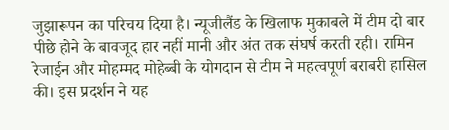जुझारूपन का परिचय दिया है। न्यूजीलैंड के खिलाफ मुकाबले में टीम दो बार पीछे होने के बावजूद हार नहीं मानी और अंत तक संघर्ष करती रही। रामिन रेजाईन और मोहम्मद मोहेब्बी के योगदान से टीम ने महत्वपूर्ण बराबरी हासिल की। इस प्रदर्शन ने यह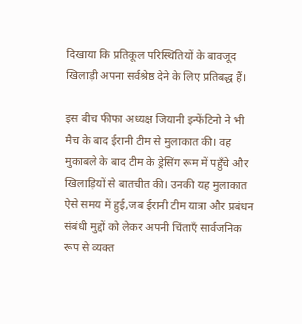दिखाया कि प्रतिकूल परिस्थितियों के बावजूद खिलाड़ी अपना सर्वश्रेष्ठ देने के लिए प्रतिबद्ध हैं।

इस बीच फीफा अध्यक्ष जियानी इन्फेंटिनो ने भी मैच के बाद ईरानी टीम से मुलाकात की। वह मुकाबले के बाद टीम के ड्रेसिंग रूम में पहुँचे और खिलाड़ियों से बातचीत की। उनकी यह मुलाकात ऐसे समय में हुई,जब ईरानी टीम यात्रा और प्रबंधन संबंधी मुद्दों को लेकर अपनी चिंताएँ सार्वजनिक रूप से व्यक्त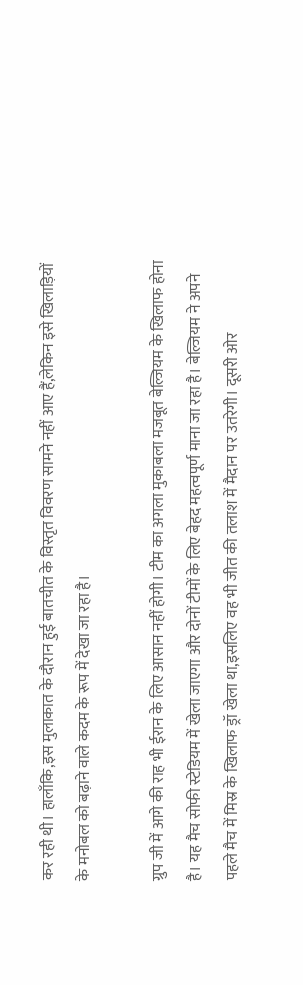कर रही थी। हालाँकि,इस मुलाकात के दौरान हुई बातचीत के विस्तृत विवरण सामने नहीं आए हैं,लेकिन इसे खिलाड़ियों के मनोबल को बढ़ाने वाले कदम के रूप में देखा जा रहा है।

ग्रुप जी में आगे की राह भी ईरान के लिए आसान नहीं होगी। टीम का अगला मुकाबला मजबूत बेल्जियम के खिलाफ होना है। यह मैच सोफी स्टेडियम में खेला जाएगा और दोनों टीमों के लिए बेहद महत्वपूर्ण माना जा रहा है। बेल्जियम ने अपने पहले मैच में मिस्र के खिलाफ ड्रॉ खेला था,इसलिए वह भी जीत की तलाश में मैदान पर उतरेगी। दूसरी ओर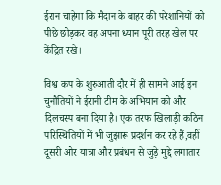ईरान चाहेगा कि मैदान के बाहर की परेशानियों को पीछे छोड़कर वह अपना ध्यान पूरी तरह खेल पर केंद्रित रखे।

विश्व कप के शुरुआती दौर में ही सामने आई इन चुनौतियों ने ईरानी टीम के अभियान को और दिलचस्प बना दिया है। एक तरफ खिलाड़ी कठिन परिस्थितियों में भी जुझारू प्रदर्शन कर रहे हैं,वहीं दूसरी ओर यात्रा और प्रबंधन से जुड़े मुद्दे लगातार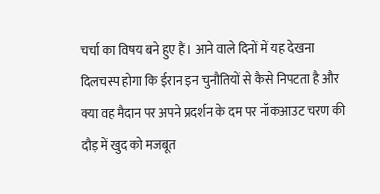चर्चा का विषय बने हुए हैं। आने वाले दिनों में यह देखना दिलचस्प होगा कि ईरान इन चुनौतियों से कैसे निपटता है और क्या वह मैदान पर अपने प्रदर्शन के दम पर नॉकआउट चरण की दौड़ में खुद को मजबूत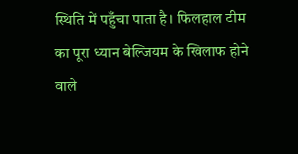स्थिति में पहुँचा पाता है। फिलहाल टीम का पूरा ध्यान बेल्जियम के खिलाफ होने वाले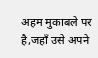अहम मुकाबले पर है,जहाँ उसे अपने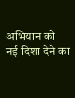अभियान को नई दिशा देने का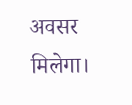अवसर मिलेगा।